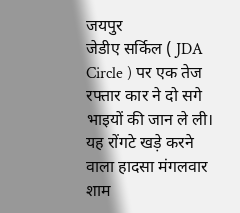जयपुर
जेडीए सर्किल ( JDA Circle ) पर एक तेज रफ्तार कार ने दो सगे भाइयों की जान ले ली। यह रोंगटे खड़े करने वाला हादसा मंगलवार शाम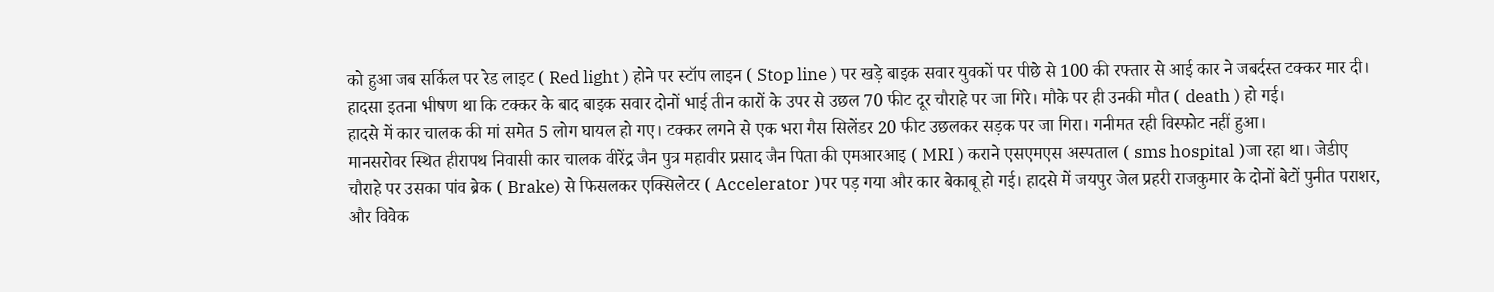को हुआ जब सर्किल पर रेड लाइट ( Red light ) होने पर स्टॉप लाइन ( Stop line ) पर खड़े बाइक सवार युवकों पर पीछे से 100 की रफ्तार से आई कार ने जबर्दस्त टक्कर मार दी। हादसा इतना भीषण था कि टक्कर के बाद बाइक सवार दोनों भाई तीन कारों के उपर से उछल 70 फीट दूर चौराहे पर जा गिरे। मौके पर ही उनकी मौत ( death ) हो गई।
हादसे में कार चालक की मां समेत 5 लोग घायल हो गए। टक्कर लगने से एक भरा गैस सिलेंडर 20 फीट उछलकर सड़क पर जा गिरा। गनीमत रही विस्फोट नहीं हुआ।
मानसरोवर स्थित हीरापथ निवासी कार चालक वीरेंद्र जैन पुत्र महावीर प्रसाद जैन पिता की एमआरआइ ( MRI ) कराने एसएमएस अस्पताल ( sms hospital )जा रहा था। जेडीए चौराहे पर उसका पांव ब्रेक ( Brake) से फिसलकर एक्सिलेटर ( Accelerator )पर पड़ गया और कार बेकाबू हो गई। हादसे में जयपुर जेल प्रहरी राजकुमार के दोनों बेटों पुनीत पराशर, और विवेक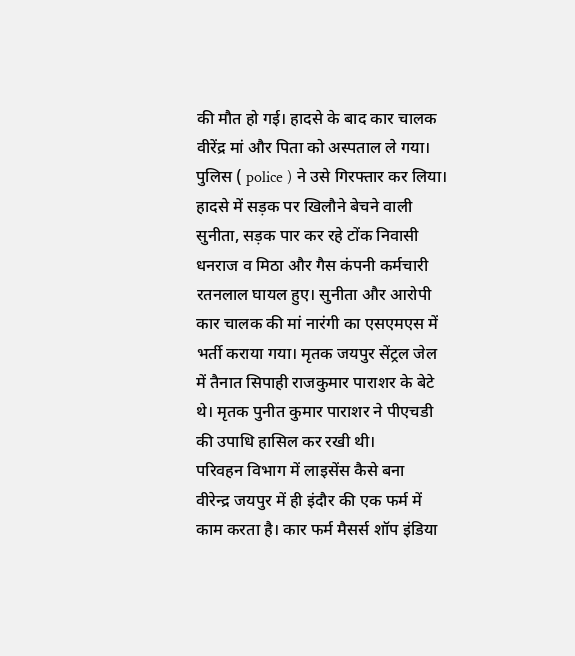की मौत हो गई। हादसे के बाद कार चालक वीरेंद्र मां और पिता को अस्पताल ले गया। पुलिस ( police ) ने उसे गिरफ्तार कर लिया।
हादसे में सड़क पर खिलौने बेचने वाली सुनीता, सड़क पार कर रहे टोंक निवासी धनराज व मिठा और गैस कंपनी कर्मचारी रतनलाल घायल हुए। सुनीता और आरोपी कार चालक की मां नारंगी का एसएमएस में भर्ती कराया गया। मृतक जयपुर सेंट्रल जेल में तैनात सिपाही राजकुमार पाराशर के बेटे थे। मृतक पुनीत कुमार पाराशर ने पीएचडी की उपाधि हासिल कर रखी थी।
परिवहन विभाग में लाइसेंस कैसे बना
वीरेन्द्र जयपुर में ही इंदौर की एक फर्म में काम करता है। कार फर्म मैसर्स शॉप इंडिया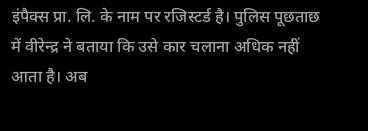इंपैक्स प्रा. लि. के नाम पर रजिस्टर्ड है। पुलिस पूछताछ में वीरेन्द्र ने बताया कि उसे कार चलाना अधिक नहीं आता है। अब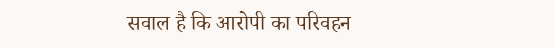सवाल है कि आरोपी का परिवहन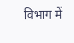विभाग में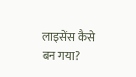लाइसेंस कैसे बन गया?